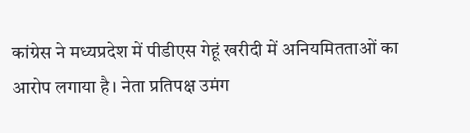कांग्रेस ने मध्यप्रदेश में पीडीएस गेहूं खरीदी में अनियमितताओं का आरोप लगाया है। नेता प्रतिपक्ष उमंग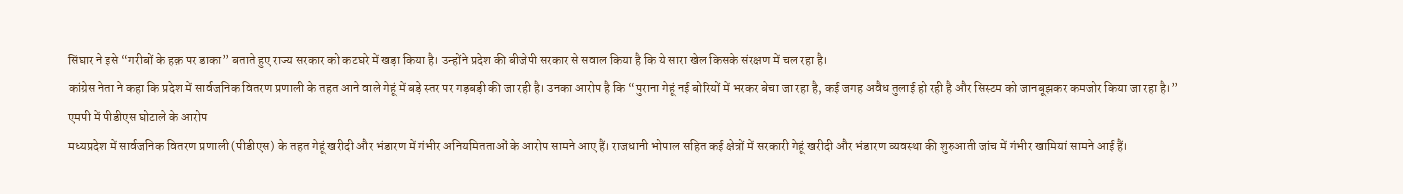सिंघार ने इसे “गरीबों के हक़ पर डाका” बताते हुए राज्य सरकार को कटघरे में खड़ा किया है। उन्होंने प्रदेश की बीजेपी सरकार से सवाल किया है कि ये सारा खेल किसके संरक्षण में चल रहा है।
कांग्रेस नेता ने कहा कि प्रदेश में सार्वजनिक वितरण प्रणाली के तहत आने वाले गेहूं में बड़े स्तर पर गड़बड़ी की जा रही है। उनका आरोप है कि “पुराना गेहूं नई बोरियों में भरकर बेचा जा रहा है, कई जगह अवैध तुलाई हो रही है और सिस्टम को जानबूझकर कमजोर किया जा रहा है।”
एमपी में पीडीएस घोटाले के आरोप
मध्यप्रदेश में सार्वजनिक वितरण प्रणाली (पीडीएस) के तहत गेहूं खरीदी और भंडारण में गंभीर अनियमितताओं के आरोप सामने आए हैं। राजधानी भोपाल सहित कई क्षेत्रों में सरकारी गेहूं खरीदी और भंडारण व्यवस्था की शुरुआती जांच में गंभीर खामियां सामने आई हैं।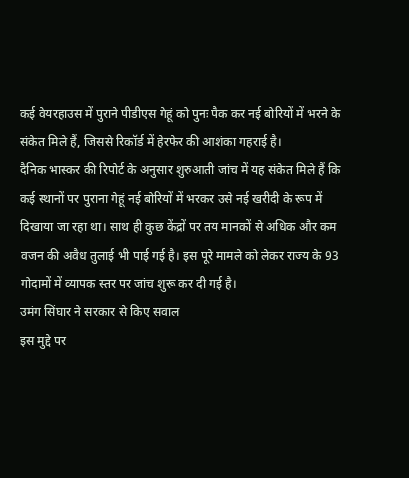कई वेयरहाउस में पुराने पीडीएस गेहूं को पुनः पैक कर नई बोरियों में भरने के संकेत मिले हैं, जिससे रिकॉर्ड में हेरफेर की आशंका गहराई है।
दैनिक भास्कर की रिपोर्ट के अनुसार शुरुआती जांच में यह संकेत मिले हैं कि कई स्थानों पर पुराना गेहूं नई बोरियों में भरकर उसे नई खरीदी के रूप में दिखाया जा रहा था। साथ ही कुछ केंद्रों पर तय मानकों से अधिक और कम वजन की अवैध तुलाई भी पाई गई है। इस पूरे मामले को लेकर राज्य के 93 गोदामों में व्यापक स्तर पर जांच शुरू कर दी गई है।
उमंग सिंघार ने सरकार से किए सवाल
इस मुद्दे पर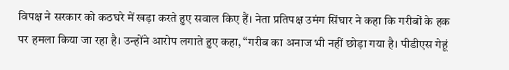विपक्ष ने सरकार को कठघरे में खड़ा करते हुए सवाल किए हैं। नेता प्रतिपक्ष उमंग सिंघार ने कहा कि गरीबों के हक पर हमला किया जा रहा है। उन्होंने आरोप लगाते हुए कहा, “गरीब का अनाज भी नहीं छोड़ा गया है। पीडीएस गेहूं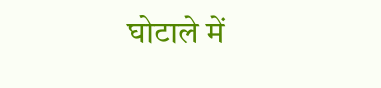घोटाले में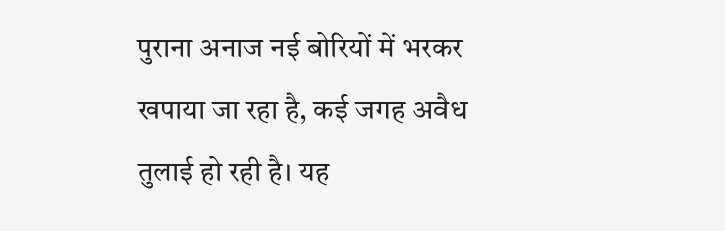पुराना अनाज नई बोरियों में भरकर खपाया जा रहा है, कई जगह अवैध तुलाई हो रही है। यह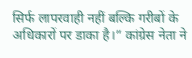सिर्फ लापरवाही नहीं बल्कि गरीबों के अधिकारों पर डाका है।” कांग्रेस नेता ने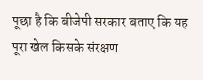पूछा है कि बीजेपी सरकार बताए कि यह पूरा खेल किसके संरक्षण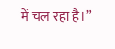में चल रहा है।”